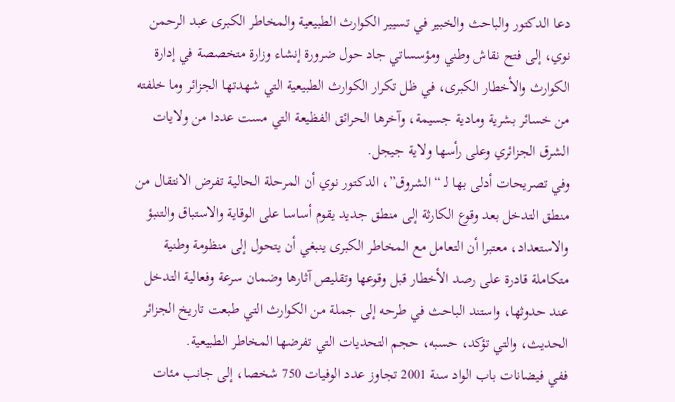دعا الدكتور والباحث والخبير في تسيير الكوارث الطبيعية والمخاطر الكبرى عبد الرحمن نوي، إلى فتح نقاش وطني ومؤسساتي جاد حول ضرورة إنشاء وزارة متخصصة في إدارة الكوارث والأخطار الكبرى، في ظل تكرار الكوارث الطبيعية التي شهدتها الجزائر وما خلفته من خسائر بشرية ومادية جسيمة، وآخرها الحرائق الفظيعة التي مست عددا من ولايات الشرق الجزائري وعلى رأسها ولاية جيجل.
وفي تصريحات أدلى بها لـ “الشروق”، الدكتور نوي أن المرحلة الحالية تفرض الانتقال من منطق التدخل بعد وقوع الكارثة إلى منطق جديد يقوم أساسا على الوقاية والاستباق والتنبؤ والاستعداد، معتبرا أن التعامل مع المخاطر الكبرى ينبغي أن يتحول إلى منظومة وطنية متكاملة قادرة على رصد الأخطار قبل وقوعها وتقليص آثارها وضمان سرعة وفعالية التدخل عند حدوثها، واستند الباحث في طرحه إلى جملة من الكوارث التي طبعت تاريخ الجزائر الحديث، والتي تؤكد، حسبه، حجم التحديات التي تفرضها المخاطر الطبيعية.
ففي فيضانات باب الواد سنة 2001 تجاوز عدد الوفيات 750 شخصا، إلى جانب مئات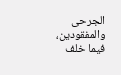الجرحى والمفقودين، فيما خلف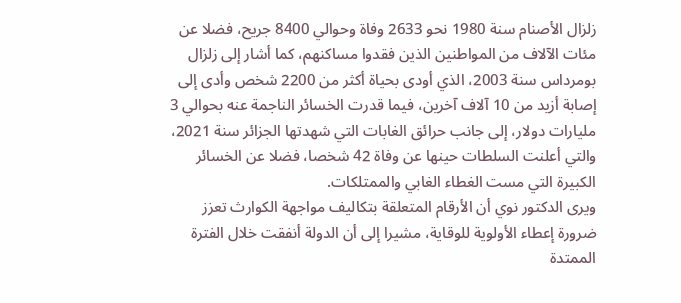زلزال الأصنام سنة 1980 نحو 2633 وفاة وحوالي 8400 جريح، فضلا عن مئات الآلاف من المواطنين الذين فقدوا مساكنهم، كما أشار إلى زلزال بومرداس سنة 2003، الذي أودى بحياة أكثر من 2200 شخص وأدى إلى إصابة أزيد من 10 آلاف آخرين، فيما قدرت الخسائر الناجمة عنه بحوالي 3 مليارات دولار، إلى جانب حرائق الغابات التي شهدتها الجزائر سنة 2021، والتي أعلنت السلطات حينها عن وفاة 42 شخصا، فضلا عن الخسائر الكبيرة التي مست الغطاء الغابي والممتلكات.
ويرى الدكتور نوي أن الأرقام المتعلقة بتكاليف مواجهة الكوارث تعزز ضرورة إعطاء الأولوية للوقاية، مشيرا إلى أن الدولة أنفقت خلال الفترة الممتدة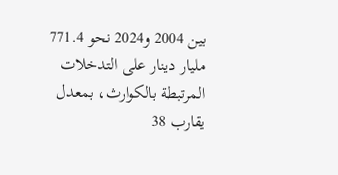بين 2004 و2024 نحو 771.4 مليار دينار على التدخلات المرتبطة بالكوارث، بمعدل يقارب 38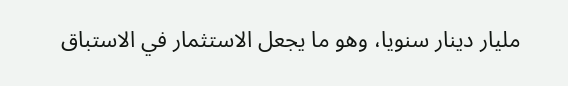مليار دينار سنويا، وهو ما يجعل الاستثمار في الاستباق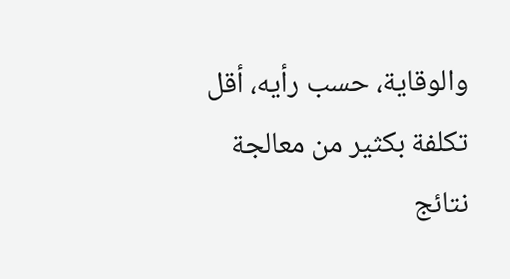والوقاية، حسب رأيه، أقل تكلفة بكثير من معالجة نتائج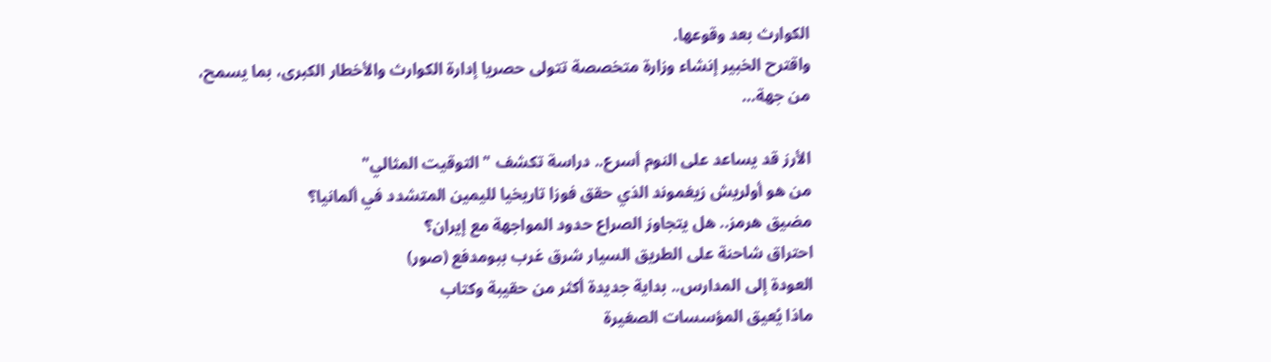الكوارث بعد وقوعها.
واقترح الخبير إنشاء وزارة متخصصة تتولى حصريا إدارة الكوارث والأخطار الكبرى، بما يسمح، من جهة…

الأرز قد يساعد على النوم أسرع.. دراسة تكشف "التوقيت المثالي"
من هو أولريش زيغموند الذي حقق فوزا تاريخيا لليمين المتشدد في ألمانيا؟
مضيق هرمز.. هل يتجاوز الصراع حدود المواجهة مع إيران؟
احتراق شاحنة على الطريق السيار شرق غرب ببومدفع (صور)
العودة إلى المدارس.. بداية جديدة أكثر من حقيبة وكتاب
ماذا يُعيق المؤسسات الصغيرة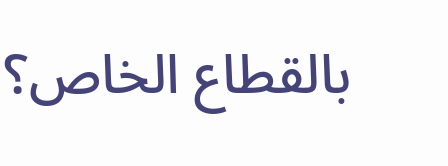بالقطاع الخاص؟